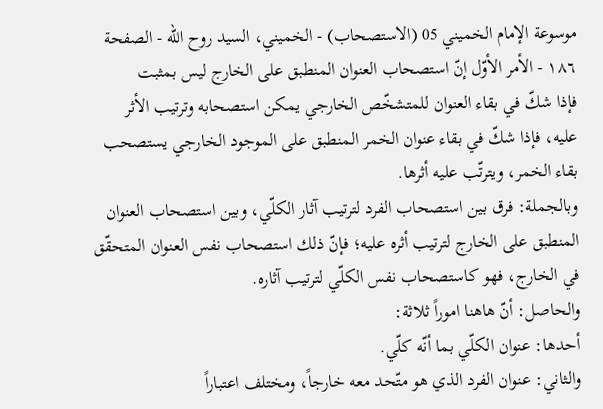موسوعة الإمام الخميني 05 (الاستصحاب) - الخميني، السيد روح الله - الصفحة ١٨٦ - الأمر الأوّل إنّ استصحاب العنوان المنطبق على الخارج ليس بمثبت
فإذا شكّ في بقاء العنوان للمتشخّص الخارجي يمكن استصحابه وترتيب الأثر عليه، فإذا شكّ في بقاء عنوان الخمر المنطبق على الموجود الخارجي يستصحب بقاء الخمر، ويترتّب عليه أثرها.
وبالجملة: فرق بين استصحاب الفرد لترتيب آثار الكلّي، وبين استصحاب العنوان المنطبق على الخارج لترتيب أثره عليه؛ فإنّ ذلك استصحاب نفس العنوان المتحقّق في الخارج، فهو كاستصحاب نفس الكلّي لترتيب آثاره.
والحاصل: أنّ هاهنا اموراً ثلاثة:
أحدها: عنوان الكلّي بما أنّه كلّي.
والثاني: عنوان الفرد الذي هو متّحد معه خارجاً، ومختلف اعتباراً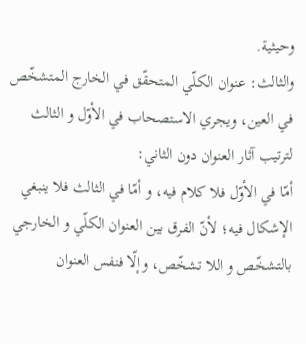وحيثية.
والثالث: عنوان الكلّي المتحقّق في الخارج المتشخّص في العين، ويجري الاستصحاب في الأوّل و الثالث لترتيب آثار العنوان دون الثاني:
أمّا في الأوّل فلا كلام فيه، و أمّا في الثالث فلا ينبغي الإشكال فيه؛ لأنّ الفرق بين العنوان الكلّي و الخارجي بالتشخّص و اللا تشخّص، وإلّا فنفس العنوان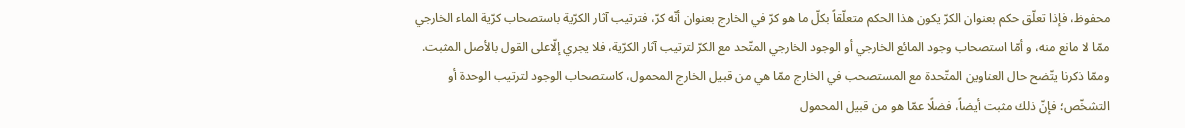محفوظ، فإذا تعلّق حكم بعنوان الكرّ يكون هذا الحكم متعلّقاً بكلّ ما هو كرّ في الخارج بعنوان أنّه كرّ، فترتيب آثار الكرّية باستصحاب كرّية الماء الخارجي ممّا لا مانع منه، و أمّا استصحاب وجود المائع الخارجي أو الوجود الخارجي المتّحد مع الكرّ لترتيب آثار الكرّية، فلا يجري إلّاعلى القول بالأصل المثبت.
وممّا ذكرنا يتّضح حال العناوين المتّحدة مع المستصحب في الخارج ممّا هي من قبيل الخارج المحمول، كاستصحاب الوجود لترتيب الوحدة أو التشخّص؛ فإنّ ذلك مثبت أيضاً، فضلًا عمّا هو من قبيل المحمول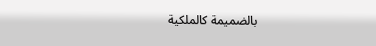بالضميمة كالملكية